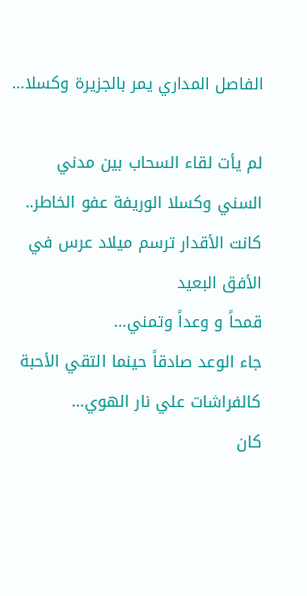الفاصل المداري يمر بالجزيرة وكسلا…

لم يأت لقاء السحاب بين مدني السني وكسلا الوريفة عفو الخاطر..
كانت الأقدار ترسم ميلاد عرس في الأفق البعيد
قمحاً و وعداً وتمني…
جاء الوعد صادقاً حينما التقي الأحبة كالفراشات علي نار الهوي…
كان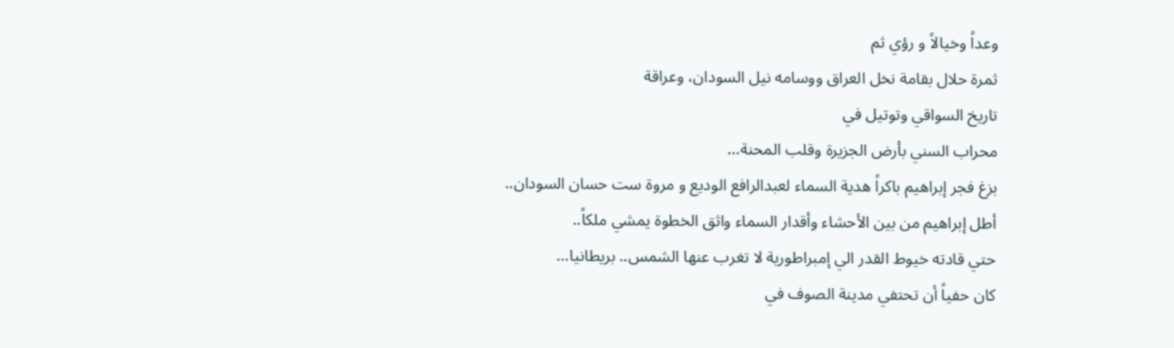وعداً وخيالاً و رؤي ثم
ثمرة حلال بقامة نخل العراق ووسامه نيل السودان، وعراقة
تاريخ السواقي وتوتيل في
محراب السني بأرض الجزيرة وقلب المحنة…
بزغ فجر إبراهيم باكراً هدية السماء لعبدالرافع الوديع و مروة ست حسان السودان..
أطل إبراهيم من بين الأحشاء وأقدار السماء واثق الخطوة يمشي ملكاً..
حتي قادته خيوط القدر الي إمبراطورية لا تغرب عنها الشمس.. بريطانيا…
كان حفياً أن تحتفي مدينة الصوف في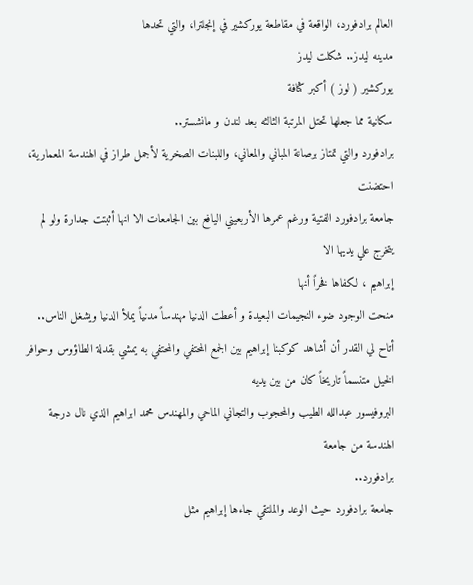العالم برادفورد، الواقعة في مقاطعة يوركشير في إنجلترا، والتي تحدها
مدينه ليدز.. شكلت ليدز
يوركشير ( لوز ) أكبر كثافة
سكانية مما جعلها تحتل المرتبة الثالثه بعد لندن و مانشستر..
برادفورد والتي تمتاز برصانة المباني والمعاني، واللبنات الصخرية لأجمل طراز في الهندسة المعمارية، احتضنت
جامعة برادفورد الفتية ورغم عمرها الأربعيني اليافع بين الجامعات الا انها أثبتت جدارة ولو لم يتخرج علي يديها الا
إبراهيم ، لكفاها فخراً أنها
منحت الوجود ضوء النجيمات البعيدة و أعطت الدنيا مهندساً مدنياً يملأ الدنيا ويشغل الناس..
أتاح لي القدر أن أشاهد كوكبنا إبراهيم بين الجمع المحتفي والمحتفي به يمشي بقدلة الطاؤوس وحوافر الخيل متنسماً تاريخاً كان من بين يديه
البروفيسور عبدالله الطيب والمحجوب والتجاني الماحي والمهندس محمد ابراهيم الذي نال درجة الهندسة من جامعة
برادفورد..
جامعة برادفورد حيث الوعد والملتقي جاءها إبراهيم مثل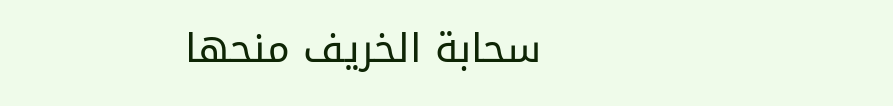سحابة الخريف منحها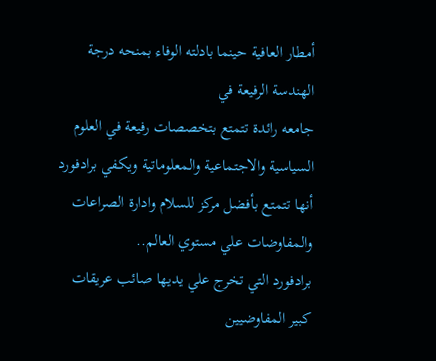أمطار العافية حينما بادلته الوفاء بمنحه درجة الهندسة الرفيعة في
جامعه رائدة تتمتع بتخصصات رفيعة في العلوم السياسية والاجتماعية والمعلوماتية ويكفي برادفورد أنها تتمتع بأفضل مركز للسلام وادارة الصراعات والمفاوضات علي مستوي العالم..
برادفورد التي تخرج علي يديها صائب عريقات كبير المفاوضيين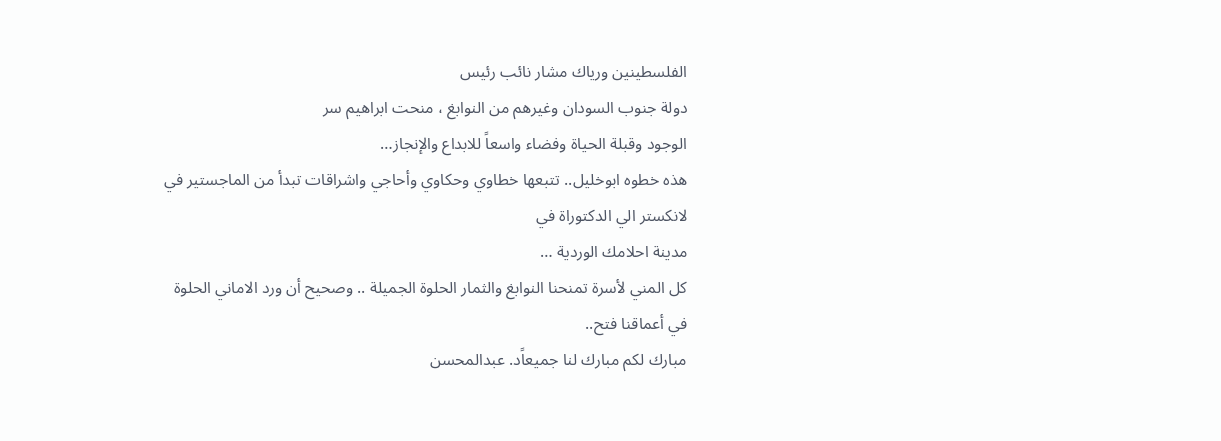الفلسطينين ورياك مشار نائب رئيس
دولة جنوب السودان وغيرهم من النوابغ ، منحت ابراهيم سر
الوجود وقبلة الحياة وفضاء واسعاً للابداع والإنجاز…
هذه خطوه ابوخليل.. تتبعها خطاوي وحكاوي وأحاجي واشراقات تبدأ من الماجستير في لانكستر الي الدكتوراة في
مدينة احلامك الوردية …
كل المني لأسرة تمنحنا النوابغ والثمار الحلوة الجميلة .. وصحيح أن ورد الاماني الحلوة
في أعماقنا فتح..
مبارك لكم مبارك لنا جميعاًد. عبدالمحسن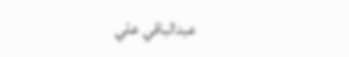عبدالباقي علي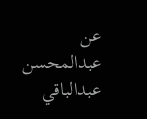عن عبدالمحسن عبدالباقي